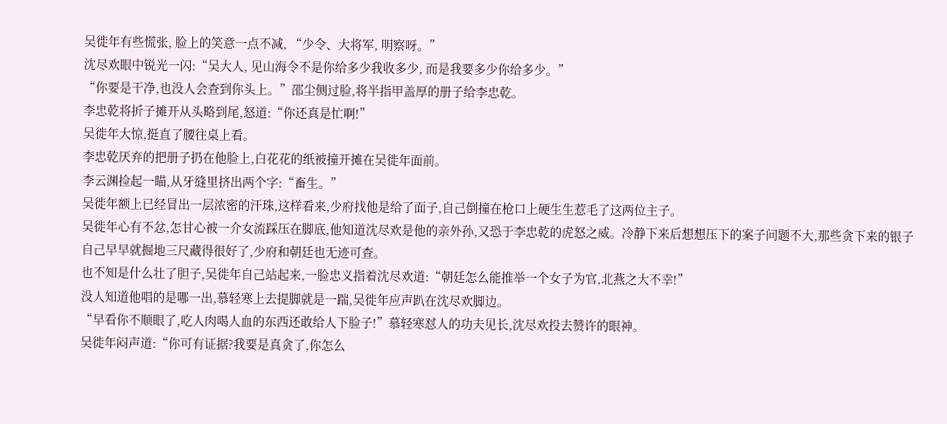吴徙年有些慌张, 脸上的笑意一点不减, “少令、大将军, 明察呀。”
沈尽欢眼中锐光一闪:“吴大人, 见山海令不是你给多少我收多少, 而是我要多少你给多少。”
“你要是干净,也没人会查到你头上。”邵尘侧过脸,将半指甲盖厚的册子给李忠乾。
李忠乾将折子摊开从头略到尾,怒道:“你还真是忙啊!”
吴徙年大惊,挺直了腰往桌上看。
李忠乾厌弃的把册子扔在他脸上,白花花的纸被撞开摊在吴徙年面前。
李云渊捡起一瞄,从牙缝里挤出两个字:“畜生。”
吴徙年额上已经冒出一层浓密的汗珠,这样看来,少府找他是给了面子,自己倒撞在枪口上硬生生惹毛了这两位主子。
吴徙年心有不忿,怎甘心被一介女流踩压在脚底,他知道沈尽欢是他的亲外孙,又恐于李忠乾的虎怒之威。冷静下来后想想压下的案子问题不大,那些贪下来的银子自己早早就掘地三尺藏得很好了,少府和朝廷也无迹可查。
也不知是什么壮了胆子,吴徙年自己站起来,一脸忠义指着沈尽欢道:“朝廷怎么能推举一个女子为官,北燕之大不幸!”
没人知道他唱的是哪一出,慕轻寒上去提脚就是一踹,吴徙年应声趴在沈尽欢脚边。
“早看你不顺眼了,吃人肉喝人血的东西还敢给人下脸子!”慕轻寒怼人的功夫见长,沈尽欢投去赞许的眼神。
吴徙年闷声道:“你可有证据?我要是真贪了,你怎么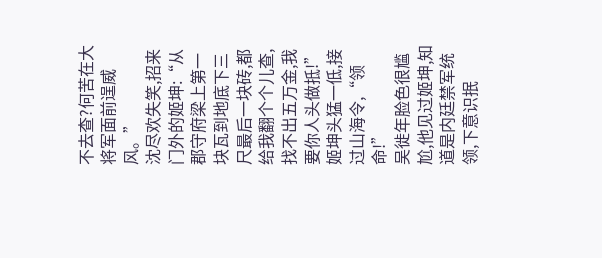不去查?何苦在大将军面前逞威风。”
沈尽欢失笑,招来门外的姬坤:“从郡守府梁上第一块瓦到地底下三尺最后一块砖,都给我翻个个儿查,找不出五万金,我要你人头做抵!”
姬坤头猛一低,接过山海令,“领命!”
吴徙年脸色很尴尬,他见过姬坤,知道是内廷禁军统领,下意识抿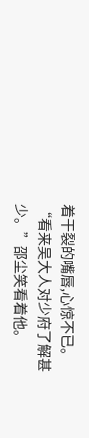着干裂的嘴唇,心惊不已。
“看来吴大人对少府了解甚少。”邵尘笑看着他。